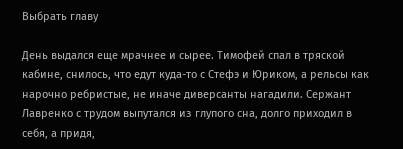Выбрать главу

День выдался еще мрачнее и сырее. Тимофей спал в тряской кабине, снилось, что едут куда-то с Стефэ и Юриком, а рельсы как нарочно ребристые, не иначе диверсанты нагадили. Сержант Лавренко с трудом выпутался из глупого сна, долго приходил в себя, а придя,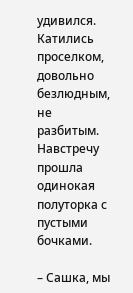удивился. Катились проселком, довольно безлюдным, не разбитым. Навстречу прошла одинокая полуторка с пустыми бочками.

– Сашка, мы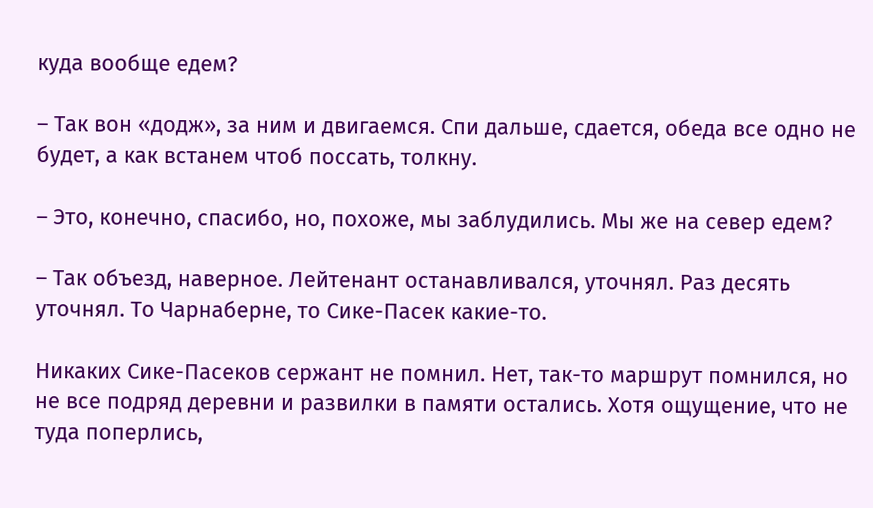куда вообще едем?

– Так вон «додж», за ним и двигаемся. Спи дальше, сдается, обеда все одно не будет, а как встанем чтоб поссать, толкну.

– Это, конечно, спасибо, но, похоже, мы заблудились. Мы же на север едем?

– Так объезд, наверное. Лейтенант останавливался, уточнял. Раз десять уточнял. То Чарнаберне, то Сике-Пасек какие-то.

Никаких Сике-Пасеков сержант не помнил. Нет, так-то маршрут помнился, но не все подряд деревни и развилки в памяти остались. Хотя ощущение, что не туда поперлись,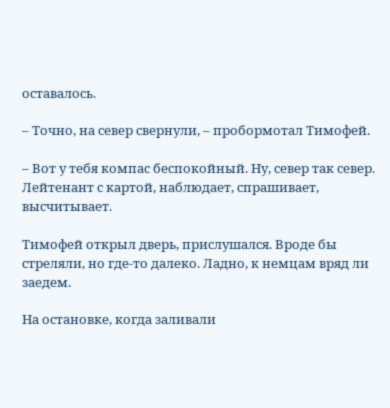оставалось.

– Точно, на север свернули, – пробормотал Тимофей.

– Вот у тебя компас беспокойный. Ну, север так север. Лейтенант с картой, наблюдает, спрашивает, высчитывает.

Тимофей открыл дверь, прислушался. Вроде бы стреляли, но где-то далеко. Ладно, к немцам вряд ли заедем.

На остановке, когда заливали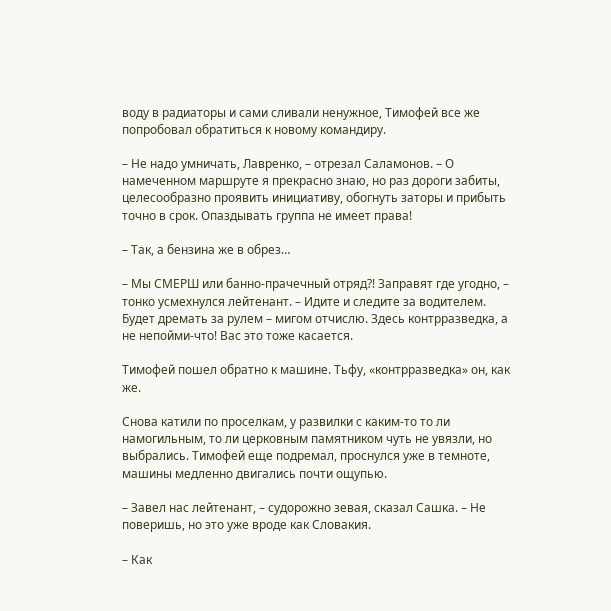воду в радиаторы и сами сливали ненужное, Тимофей все же попробовал обратиться к новому командиру.

– Не надо умничать, Лавренко, – отрезал Саламонов. – О намеченном маршруте я прекрасно знаю, но раз дороги забиты, целесообразно проявить инициативу, обогнуть заторы и прибыть точно в срок. Опаздывать группа не имеет права!

– Так, а бензина же в обрез…

– Мы СМЕРШ или банно-прачечный отряд?! Заправят где угодно, – тонко усмехнулся лейтенант. – Идите и следите за водителем. Будет дремать за рулем – мигом отчислю. Здесь контрразведка, а не непойми-что! Вас это тоже касается.

Тимофей пошел обратно к машине. Тьфу, «контрразведка» он, как же.

Снова катили по проселкам, у развилки с каким-то то ли намогильным, то ли церковным памятником чуть не увязли, но выбрались. Тимофей еще подремал, проснулся уже в темноте, машины медленно двигались почти ощупью.

– Завел нас лейтенант, – судорожно зевая, сказал Сашка. – Не поверишь, но это уже вроде как Словакия.

– Как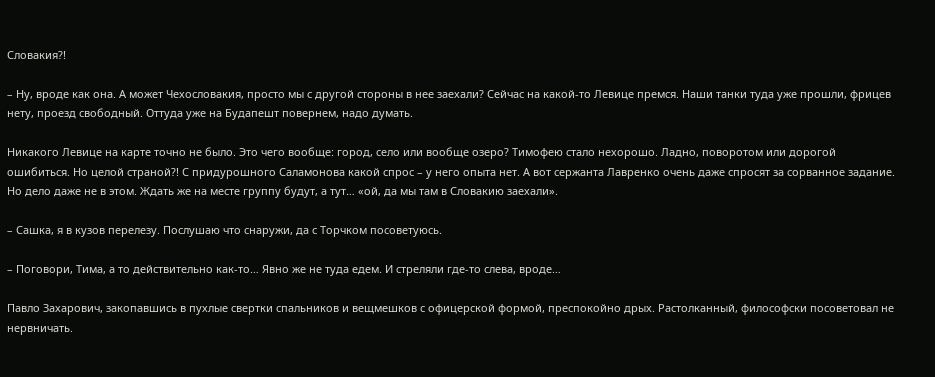Словакия?!

– Ну, вроде как она. А может Чехословакия, просто мы с другой стороны в нее заехали? Сейчас на какой-то Левице премся. Наши танки туда уже прошли, фрицев нету, проезд свободный. Оттуда уже на Будапешт повернем, надо думать.

Никакого Левице на карте точно не было. Это чего вообще: город, село или вообще озеро? Тимофею стало нехорошо. Ладно, поворотом или дорогой ошибиться. Но целой страной?! С придурошного Саламонова какой спрос – у него опыта нет. А вот сержанта Лавренко очень даже спросят за сорванное задание. Но дело даже не в этом. Ждать же на месте группу будут, а тут… «ой, да мы там в Словакию заехали».

– Сашка, я в кузов перелезу. Послушаю что снаружи, да с Торчком посоветуюсь.

– Поговори, Тима, а то действительно как-то… Явно же не туда едем. И стреляли где-то слева, вроде…

Павло Захарович, закопавшись в пухлые свертки спальников и вещмешков с офицерской формой, преспокойно дрых. Растолканный, философски посоветовал не нервничать.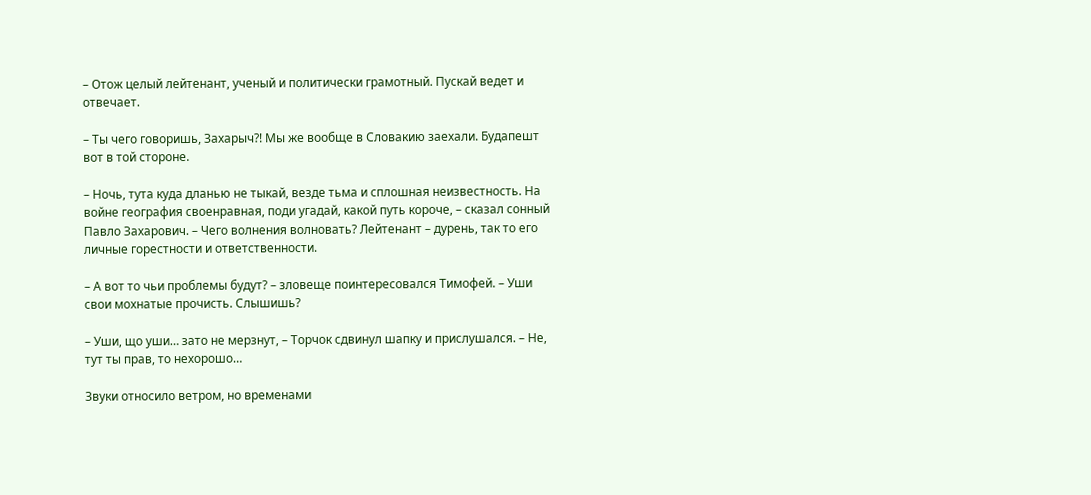– Отож целый лейтенант, ученый и политически грамотный. Пускай ведет и отвечает.

– Ты чего говоришь, Захарыч?! Мы же вообще в Словакию заехали. Будапешт вот в той стороне.

– Ночь, тута куда дланью не тыкай, везде тьма и сплошная неизвестность. На войне география своенравная, поди угадай, какой путь короче, – сказал сонный Павло Захарович. – Чего волнения волновать? Лейтенант – дурень, так то его личные горестности и ответственности.

– А вот то чьи проблемы будут? – зловеще поинтересовался Тимофей. – Уши свои мохнатые прочисть. Слышишь?

– Уши, що уши… зато не мерзнут, – Торчок сдвинул шапку и прислушался. – Не, тут ты прав, то нехорошо…

Звуки относило ветром, но временами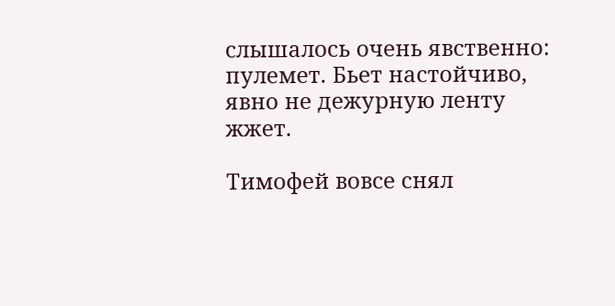слышалось очень явственно: пулемет. Бьет настойчиво, явно не дежурную ленту жжет.

Тимофей вовсе снял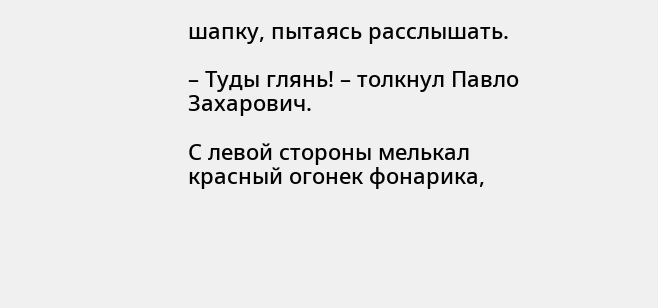шапку, пытаясь расслышать.

– Туды глянь! – толкнул Павло Захарович.

С левой стороны мелькал красный огонек фонарика,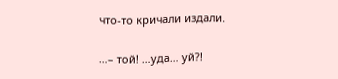что-то кричали издали.

…– той! …уда… уй?!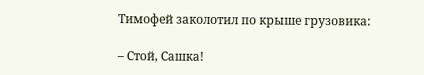Тимофей заколотил по крыше грузовика:

– Стой, Сашка!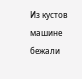Из кустов машине бежали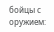бойцы с оружием: